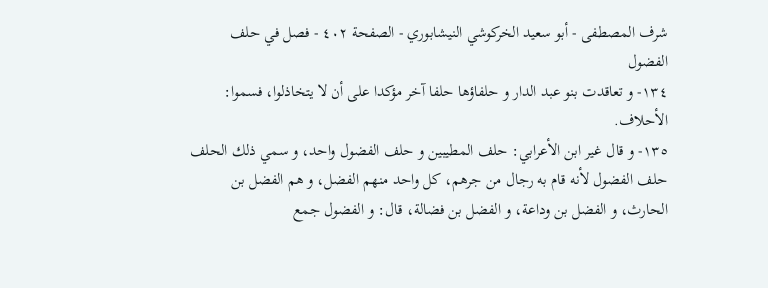شرف المصطفى - أبو سعيد الخركوشي النيشابوري - الصفحة ٤٠٢ - فصل في حلف الفضول
١٣٤- و تعاقدت بنو عبد الدار و حلفاؤها حلفا آخر مؤكدا على أن لا يتخاذلوا، فسموا: الأحلاف.
١٣٥- و قال غير ابن الأعرابي: حلف المطيبين و حلف الفضول واحد، و سمي ذلك الحلف حلف الفضول لأنه قام به رجال من جرهم، كل واحد منهم الفضل، و هم الفضل بن الحارث، و الفضل بن وداعة، و الفضل بن فضالة، قال: و الفضول جمع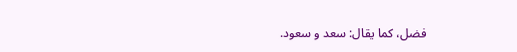فضل، كما يقال: سعد و سعود.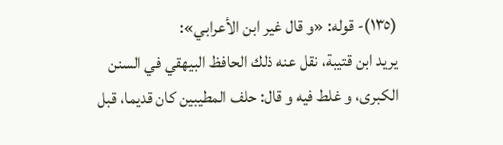(١٣٥)- قوله: «و قال غير ابن الأعرابي»:
يريد ابن قتيبة، نقل عنه ذلك الحافظ البيهقي في السنن الكبرى، و غلط فيه و قال: حلف المطيبين كان قديما، قبل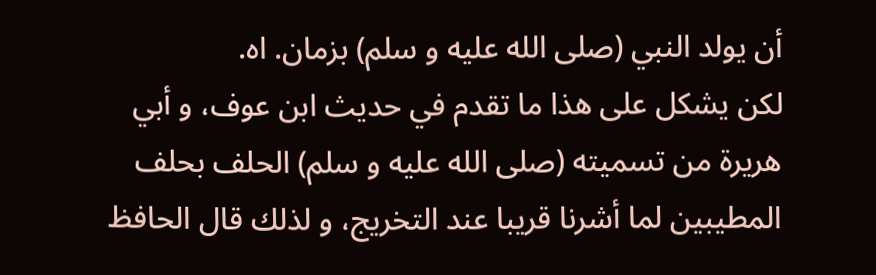أن يولد النبي (صلى الله عليه و سلم) بزمان. اه.
لكن يشكل على هذا ما تقدم في حديث ابن عوف، و أبي هريرة من تسميته (صلى الله عليه و سلم) الحلف بحلف المطيبين لما أشرنا قريبا عند التخريج، و لذلك قال الحافظ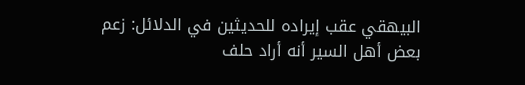البيهقي عقب إيراده للحديثين في الدلائل: زعم بعض أهل السير أنه أراد حلف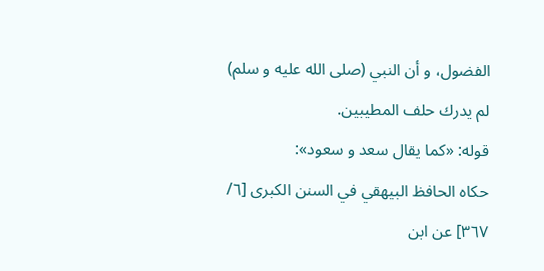الفضول، و أن النبي (صلى الله عليه و سلم) لم يدرك حلف المطيبين.
قوله: «كما يقال سعد و سعود»:
حكاه الحافظ البيهقي في السنن الكبرى [٦/ ٣٦٧] عن ابن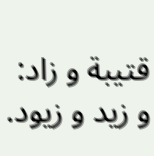قتيبة و زاد: و زيد و زيود.